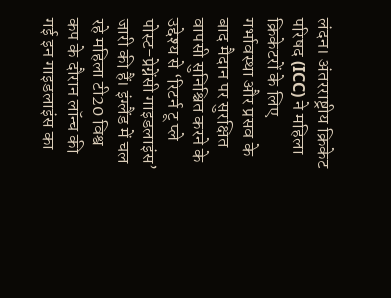लंदन। अंतरराष्ट्रीय क्रिकेट परिषद (ICC) ने महिला क्रिकेटरों के लिए गर्भावस्था और प्रसव के बाद मैदान पर सुरक्षित वापसी सुनिश्चित करने के उद्देश्य से ‘रिटर्न टू प्ले पोस्ट-प्रेग्नेंसी गाइडलाइंस’ जारी की हैं। इंग्लैंड में चल रहे महिला टी20 विश्व कप के दौरान लॉन्च की गई इन गाइडलाइंस का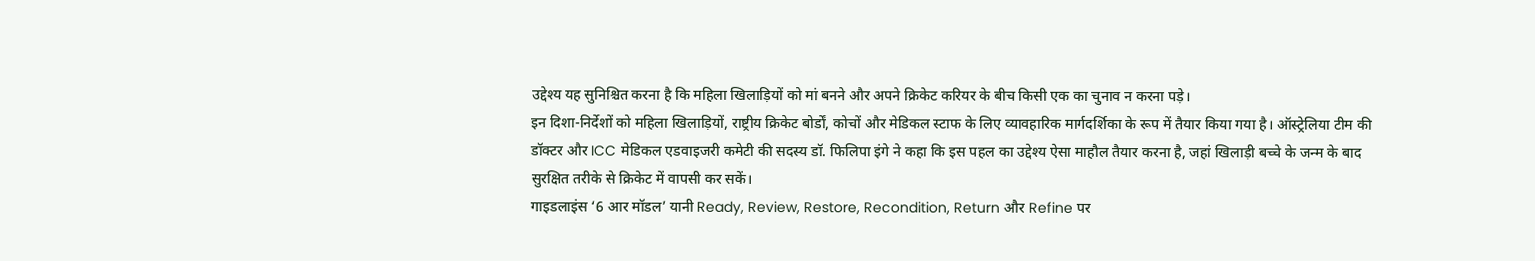उद्देश्य यह सुनिश्चित करना है कि महिला खिलाड़ियों को मां बनने और अपने क्रिकेट करियर के बीच किसी एक का चुनाव न करना पड़े।
इन दिशा-निर्देशों को महिला खिलाड़ियों, राष्ट्रीय क्रिकेट बोर्डों, कोचों और मेडिकल स्टाफ के लिए व्यावहारिक मार्गदर्शिका के रूप में तैयार किया गया है। ऑस्ट्रेलिया टीम की डॉक्टर और ICC मेडिकल एडवाइजरी कमेटी की सदस्य डॉ. फिलिपा इंगे ने कहा कि इस पहल का उद्देश्य ऐसा माहौल तैयार करना है, जहां खिलाड़ी बच्चे के जन्म के बाद सुरक्षित तरीके से क्रिकेट में वापसी कर सकें।
गाइडलाइंस ‘6 आर मॉडल’ यानी Ready, Review, Restore, Recondition, Return और Refine पर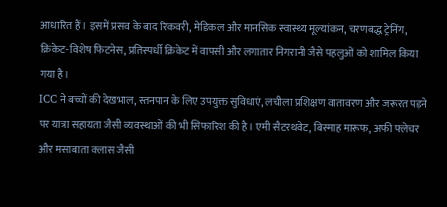आधारित हैं। इसमें प्रसव के बाद रिकवरी, मेडिकल और मानसिक स्वास्थ्य मूल्यांकन, चरणबद्ध ट्रेनिंग, क्रिकेट-विशेष फिटनेस, प्रतिस्पर्धी क्रिकेट में वापसी और लगातार निगरानी जैसे पहलुओं को शामिल किया गया है।
ICC ने बच्चों की देखभाल, स्तनपान के लिए उपयुक्त सुविधाएं, लचीला प्रशिक्षण वातावरण और जरूरत पड़ने पर यात्रा सहायता जैसी व्यवस्थाओं की भी सिफारिश की है। एमी सैटरथवेट, बिस्माह मारूफ, अफी फ्लेचर और मसाबाता क्लास जैसी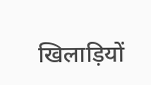खिलाड़ियों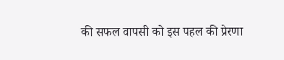की सफल वापसी को इस पहल की प्रेरणा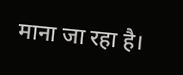माना जा रहा है।